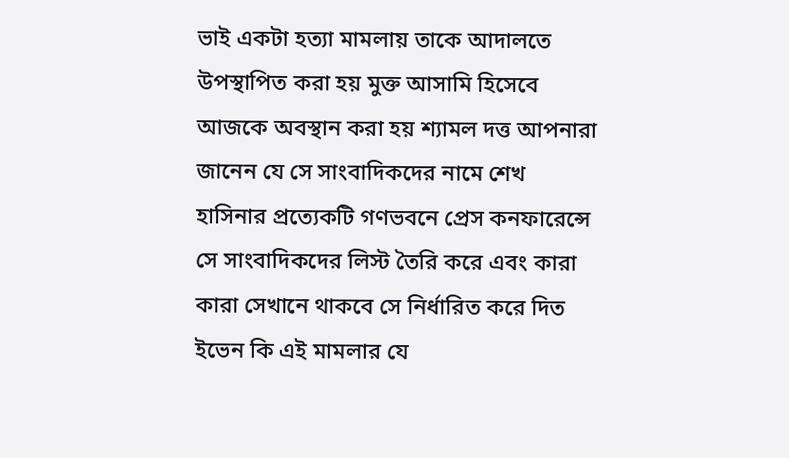ভাই একটা হত্যা মামলায় তাকে আদালতে উপস্থাপিত করা হয় মুক্ত আসামি হিসেবে আজকে অবস্থান করা হয় শ্যামল দত্ত আপনারা জানেন যে সে সাংবাদিকদের নামে শেখ হাসিনার প্রত্যেকটি গণভবনে প্রেস কনফারেন্সে সে সাংবাদিকদের লিস্ট তৈরি করে এবং কারা কারা সেখানে থাকবে সে নির্ধারিত করে দিত ইভেন কি এই মামলার যে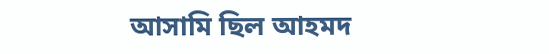আসামি ছিল আহমদ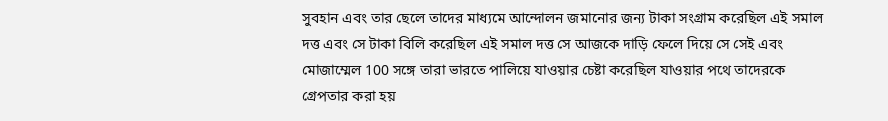সুবহান এবং তার ছেলে তাদের মাধ্যমে আন্দোলন জমানোর জন্য টাকা সংগ্রাম করেছিল এই সমাল দত্ত এবং সে টাকা বিলি করেছিল এই সমাল দত্ত সে আজকে দাড়ি ফেলে দিয়ে সে সেই এবং মোজাম্মেল 100 সঙ্গে তারা ভারতে পালিয়ে যাওয়ার চেষ্টা করেছিল যাওয়ার পথে তাদেরকে গ্রেপতার করা হয়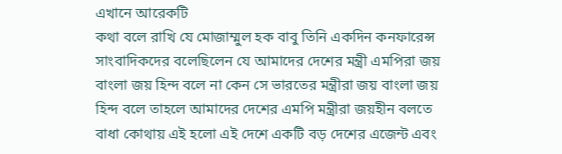এখানে আরেকটি
কথা বলে রাখি যে মোজাম্মুল হক বাবু তিনি একদিন কনফারেন্স সাংবাদিকদের বলেছিলেন যে আমাদের দেশের মন্ত্রী এমপিরা জয় বাংলা জয় হিন্দ বলে না কেন সে ভারতের মন্ত্রীরা জয় বাংলা জয় হিন্দ বলে তাহলে আমাদের দেশের এমপি মন্ত্রীরা জয়হীন বলতে বাধা কোথায় এই হলো এই দেশে একটি বড় দেশের এজেন্ট এবং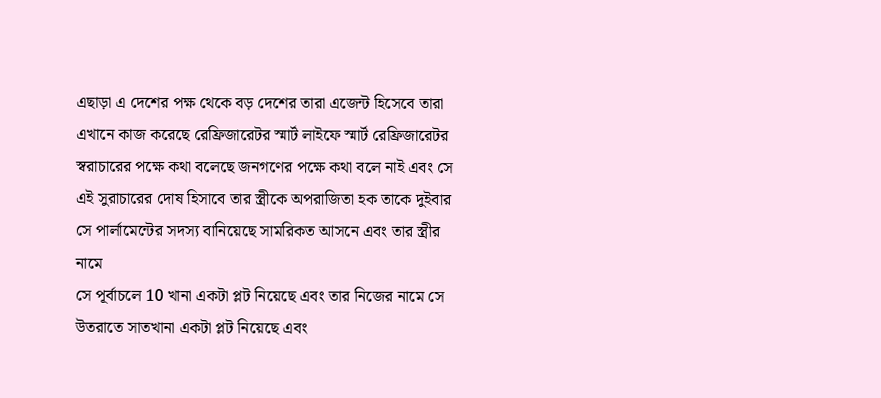এছাড়া এ দেশের পক্ষ থেকে বড় দেশের তারা এজেন্ট হিসেবে তারা এখানে কাজ করেছে রেফ্রিজারেটর স্মার্ট লাইফে স্মার্ট রেফ্রিজারেটর স্বরাচারের পক্ষে কথা বলেছে জনগণের পক্ষে কথা বলে নাই এবং সে এই সুরাচারের দোষ হিসাবে তার স্ত্রীকে অপরাজিতা হক তাকে দুইবার সে পার্লামেন্টের সদস্য বানিয়েছে সামরিকত আসনে এবং তার স্ত্রীর নামে
সে পূর্বাচলে 10 খানা একটা প্লট নিয়েছে এবং তার নিজের নামে সে উতরাতে সাতখানা একটা প্লট নিয়েছে এবং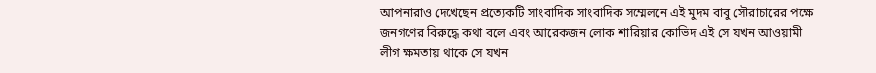আপনারাও দেখেছেন প্রত্যেকটি সাংবাদিক সাংবাদিক সম্মেলনে এই মুদম বাবু সৌরাচারের পক্ষে জনগণের বিরুদ্ধে কথা বলে এবং আরেকজন লোক শারিয়ার কোভিদ এই সে যখন আওয়ামী লীগ ক্ষমতায় থাকে সে যখন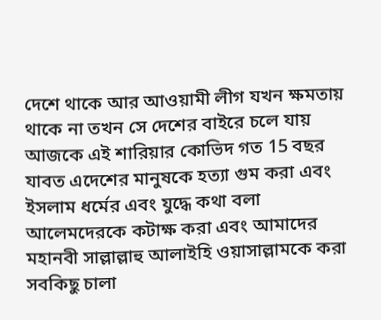দেশে থাকে আর আওয়ামী লীগ যখন ক্ষমতায় থাকে না তখন সে দেশের বাইরে চলে যায় আজকে এই শারিয়ার কোভিদ গত 15 বছর যাবত এদেশের মানুষকে হত্যা গুম করা এবং ইসলাম ধর্মের এবং যুদ্ধে কথা বলা আলেমদেরকে কটাক্ষ করা এবং আমাদের মহানবী সাল্লাল্লাহু আলাইহি ওয়াসাল্লামকে করা সবকিছু চালা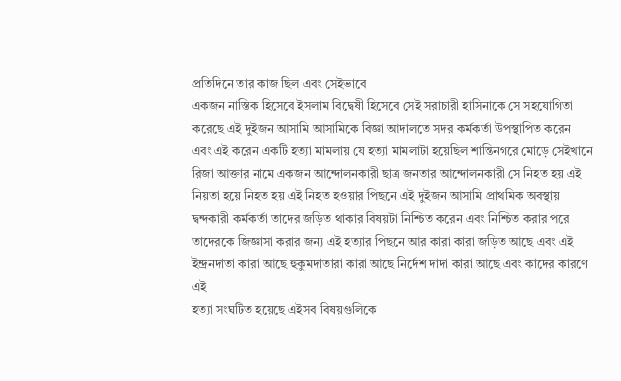প্রতিদিনে তার কাজ ছিল এবং সেইভাবে
একজন নাস্তিক হিসেবে ইসলাম বিদ্বেষী হিসেবে সেই সরাচারী হাসিনাকে সে সহযোগিতা করেছে এই দুইজন আসামি আসামিকে বিজ্ঞা আদালতে সদর কর্মকর্তা উপস্থাপিত করেন এবং এই করেন একটি হত্যা মামলায় যে হত্যা মামলাটা হয়েছিল শান্তিনগরে মোড়ে সেইখানে রিজা আক্তার নামে একজন আন্দোলনকারী ছাত্র জনতার আন্দোলনকারী সে নিহত হয় এই নিয়তা হয়ে নিহত হয় এই নিহত হওয়ার পিছনে এই দুইজন আসামি প্রাথমিক অবস্থায় দ্বন্দকারী কর্মকর্তা তাদের জড়িত থাকার বিষয়টা নিশ্চিত করেন এবং নিশ্চিত করার পরে তাদেরকে জিজ্ঞাসা করার জন্য এই হত্যার পিছনে আর কারা কারা জড়িত আছে এবং এই ইন্দ্রনদাতা কারা আছে হুকুমদাতারা কারা আছে নির্দেশ দাদা কারা আছে এবং কাদের কারণে এই
হত্যা সংঘটিত হয়েছে এইসব বিষয়গুলিকে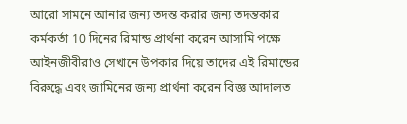আরো সামনে আনার জন্য তদন্ত করার জন্য তদন্তকার কর্মকর্তা 10 দিনের রিমান্ড প্রার্থনা করেন আসামি পক্ষে আইনজীবীরাও সেখানে উপকার দিয়ে তাদের এই রিমান্ডের বিরুদ্ধে এবং জামিনের জন্য প্রার্থনা করেন বিজ্ঞ আদালত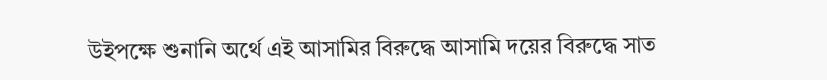উইপক্ষে শুনানি অর্থে এই আসামির বিরুদ্ধে আসামি দয়ের বিরুদ্ধে সাত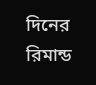দিনের রিমান্ড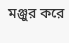মঞ্জুর করে